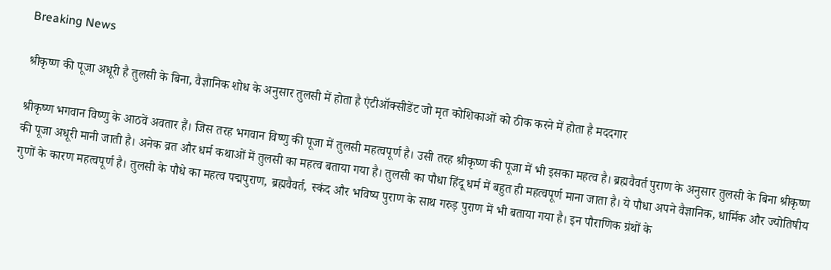Breaking News

श्रीकृष्ण की पूजा अधूरी है तुलसी के बिना, वैज्ञानिक शोध के अनुसार तुलसी में होता है एंटीऑक्सीडेंट जो मृत कोशिकाओं को ठीक करने में होता है मददगार

श्रीकृष्ण भगवान विष्णु के आठवें अवतार हैं। जिस तरह भगवान विष्णु की पूजा में तुलसी महत्वपूर्ण है। उसी तरह श्रीकृष्ण की पूजा में भी इसका महत्व है। ब्रह्मवैवर्त पुराण के अनुसार तुलसी के बिना श्रीकृष्ण की पूजा अधूरी मानी जाती है। अनेक व्रत और धर्म कथाओं में तुलसी का महत्व बताया गया है। तुलसी का पौधा हिंदू धर्म में बहुत ही महत्वपूर्ण माना जाता है। ये पौधा अपने वैज्ञानिक, धार्मिक और ज्योतिषीय गुणों के कारण महत्वपूर्ण है। तुलसी के पौधे का महत्व पद्मपुराण, ब्रह्मवैवर्त, स्कंद और भविष्य पुराण के साथ गरुड़ पुराण में भी बताया गया है। इन पौराणिक ग्रंथों के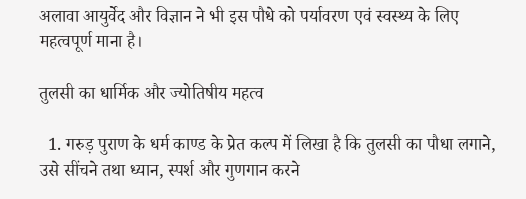अलावा आयुर्वेद और विज्ञान ने भी इस पौधे को पर्यावरण एवं स्वस्थ्य के लिए महत्वपूर्ण माना है।

तुलसी का धार्मिक और ज्योतिषीय महत्व

  1. गरुड़ पुराण के धर्म काण्ड के प्रेत कल्प में लिखा है कि तुलसी का पौधा लगाने, उसे सींचने तथा ध्यान, स्पर्श और गुणगान करने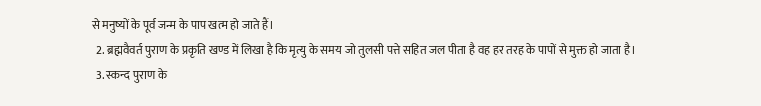से मनुष्यों के पूर्व जन्म के पाप खत्म हो जाते हैं।
  2. ब्रह्मवैवर्त पुराण के प्रकृति खण्ड में लिखा है कि मृत्यु के समय जो तुलसी पत्ते सहित जल पीता है वह हर तरह के पापों से मुक्त हो जाता है।
  3. स्कन्द पुराण के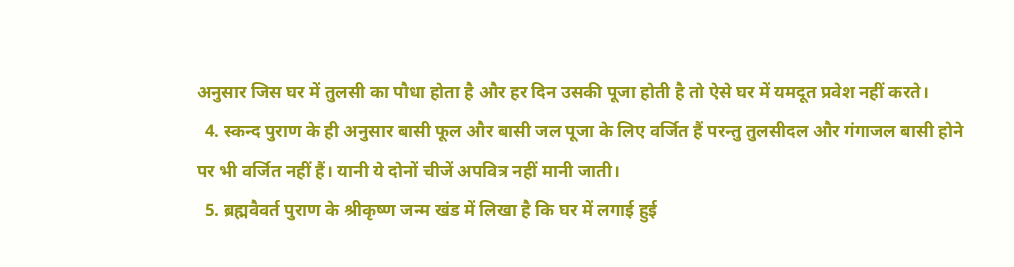अनुसार जिस घर में तुलसी का पौधा होता है और हर दिन उसकी पूजा होती है तो ऐसे घर में यमदूत प्रवेश नहीं करते।
  4. स्कन्द पुराण के ही अनुसार बासी फूल और बासी जल पूजा के लिए वर्जित हैं परन्तु तुलसीदल और गंगाजल बासी होने पर भी वर्जित नहीं हैं। यानी ये दोनों चीजें अपवित्र नहीं मानी जाती।
  5. ब्रह्मवैवर्त पुराण के श्रीकृष्ण जन्म खंड में लिखा है कि घर में लगाई हुई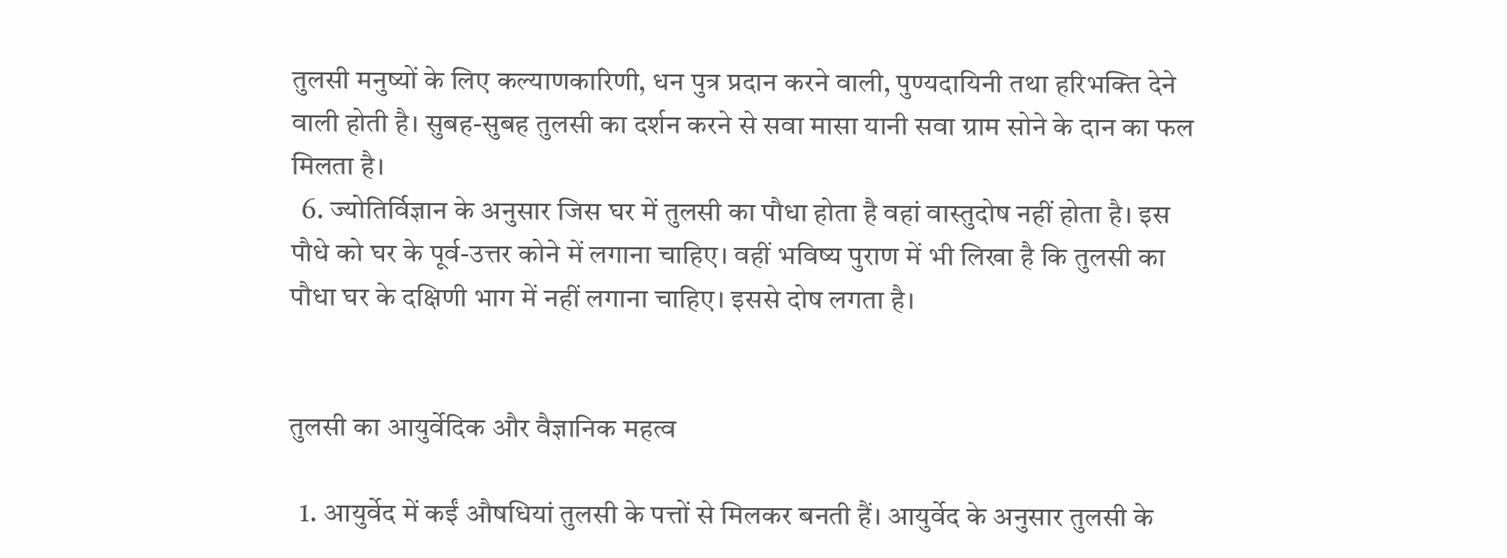तुलसी मनुष्यों के लिए कल्याणकारिणी, धन पुत्र प्रदान करने वाली, पुण्यदायिनी तथा हरिभक्ति देने वाली होती है। सुबह-सुबह तुलसी का दर्शन करने से सवा मासा यानी सवा ग्राम सोने के दान का फल मिलता है।
  6. ज्योतिर्विज्ञान के अनुसार जिस घर में तुलसी का पौधा होता है वहां वास्तुदोष नहीं होता है। इस पौधे को घर के पूर्व-उत्तर कोने में लगाना चाहिए। वहीं भविष्य पुराण में भी लिखा है कि तुलसी का पौधा घर के दक्षिणी भाग में नहीं लगाना चाहिए। इससे दोष लगता है।


तुलसी का आयुर्वेदिक और वैज्ञानिक महत्व

  1. आयुर्वेद में कईं औषधियां तुलसी के पत्तों से मिलकर बनती हैं। आयुर्वेद के अनुसार तुलसी के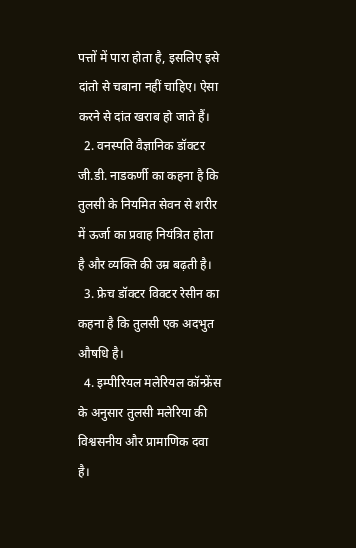पत्तों में पारा होता है, इसलिए इसे दांतो से चबाना नहीं चाहिए। ऐसा करने से दांत खराब हो जाते हैं।
  2. वनस्पति वैज्ञानिक डॉक्टर जी.डी. नाडकर्णी का कहना है कि तुलसी के नियमित सेवन से शरीर में ऊर्जा का प्रवाह नियंत्रित होता है और व्यक्ति की उम्र बढ़ती है।
  3. फ्रेच डॉक्टर विक्टर रेसीन का कहना है कि तुलसी एक अदभुत औषधि है।
  4. इम्पीरियल मलेरियल कॉन्फ्रेंस के अनुसार तुलसी मलेरिया की विश्वसनीय और प्रामाणिक दवा है।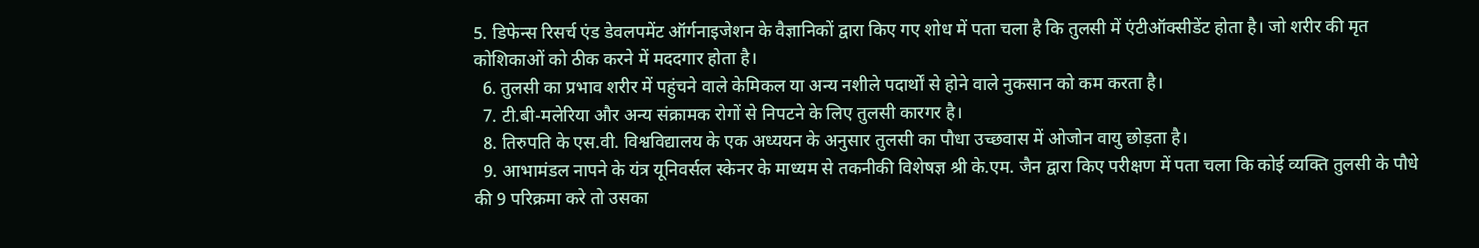5. डिफेन्स रिसर्च एंड डेवलपमेंट ऑर्गनाइजेशन के वैज्ञानिकों द्वारा किए गए शोध में पता चला है कि तुलसी में एंटीऑक्सीडेंट होता है। जो शरीर की मृत कोशिकाओं को ठीक करने में मददगार होता है।
  6. तुलसी का प्रभाव शरीर में पहुंचने वाले केमिकल या अन्य नशीले पदार्थों से होने वाले नुकसान को कम करता है।
  7. टी.बी-मलेरिया और अन्य संक्रामक रोगों से निपटने के लिए तुलसी कारगर है।
  8. तिरुपति के एस.वी. विश्वविद्यालय के एक अध्ययन के अनुसार तुलसी का पौधा उच्छवास में ओजोन वायु छोड़ता है।
  9. आभामंडल नापने के यंत्र यूनिवर्सल स्केनर के माध्यम से तकनीकी विशेषज्ञ श्री के.एम. जैन द्वारा किए परीक्षण में पता चला कि कोई व्यक्ति तुलसी के पौधे की 9 परिक्रमा करे तो उसका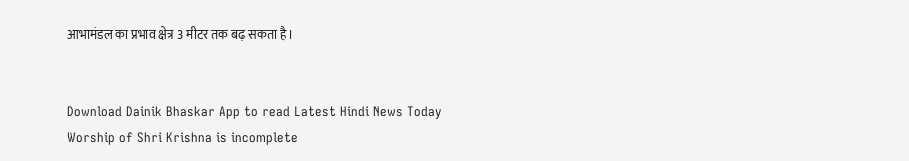आभामंडल का प्रभाव क्षेत्र 3 मीटर तक बढ़ सकता है।


Download Dainik Bhaskar App to read Latest Hindi News Today
Worship of Shri Krishna is incomplete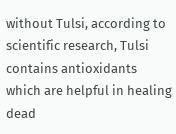without Tulsi, according to scientific research, Tulsi contains antioxidants which are helpful in healing dead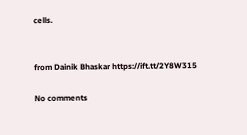cells.


from Dainik Bhaskar https://ift.tt/2Y8W315

No comments